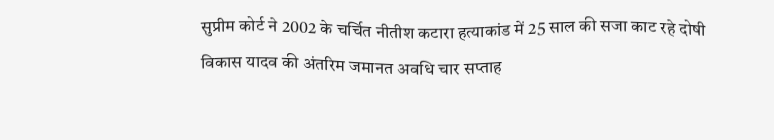सुप्रीम कोर्ट ने 2002 के चर्चित नीतीश कटारा हत्याकांड में 25 साल की सजा काट रहे दोषी विकास यादव की अंतरिम जमानत अवधि चार सप्ताह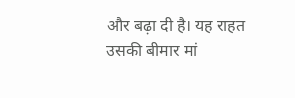और बढ़ा दी है। यह राहत उसकी बीमार मां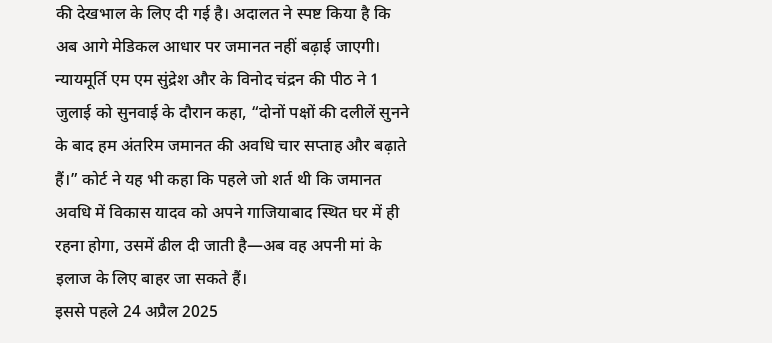की देखभाल के लिए दी गई है। अदालत ने स्पष्ट किया है कि अब आगे मेडिकल आधार पर जमानत नहीं बढ़ाई जाएगी।
न्यायमूर्ति एम एम सुंद्रेश और के विनोद चंद्रन की पीठ ने 1 जुलाई को सुनवाई के दौरान कहा, “दोनों पक्षों की दलीलें सुनने के बाद हम अंतरिम जमानत की अवधि चार सप्ताह और बढ़ाते हैं।” कोर्ट ने यह भी कहा कि पहले जो शर्त थी कि जमानत अवधि में विकास यादव को अपने गाजियाबाद स्थित घर में ही रहना होगा, उसमें ढील दी जाती है—अब वह अपनी मां के इलाज के लिए बाहर जा सकते हैं।
इससे पहले 24 अप्रैल 2025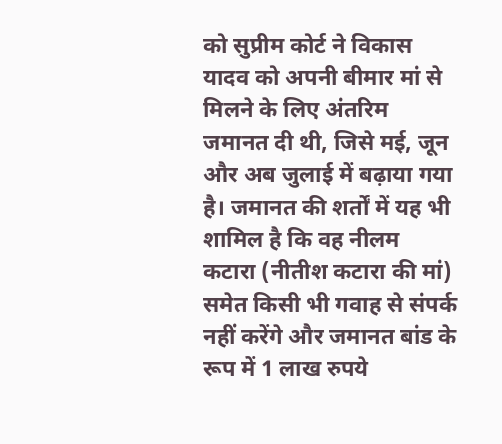को सुप्रीम कोर्ट ने विकास यादव को अपनी बीमार मां से मिलने के लिए अंतरिम जमानत दी थी, जिसे मई, जून और अब जुलाई में बढ़ाया गया है। जमानत की शर्तों में यह भी शामिल है कि वह नीलम कटारा (नीतीश कटारा की मां) समेत किसी भी गवाह से संपर्क नहीं करेंगे और जमानत बांड के रूप में 1 लाख रुपये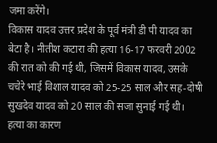जमा करेंगे।
विकास यादव उत्तर प्रदेश के पूर्व मंत्री डी पी यादव का बेटा है। नीतीश कटारा की हत्या 16-17 फरवरी 2002 की रात को की गई थी, जिसमें विकास यादव, उसके चचेरे भाई विशाल यादव को 25-25 साल और सह-दोषी सुखदेव यादव को 20 साल की सजा सुनाई गई थी।
हत्या का कारण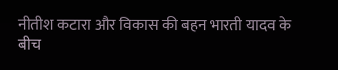नीतीश कटारा और विकास की बहन भारती यादव के बीच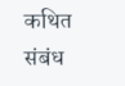कथित संबंध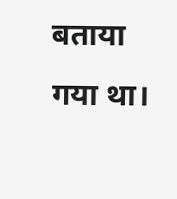बताया गया था।